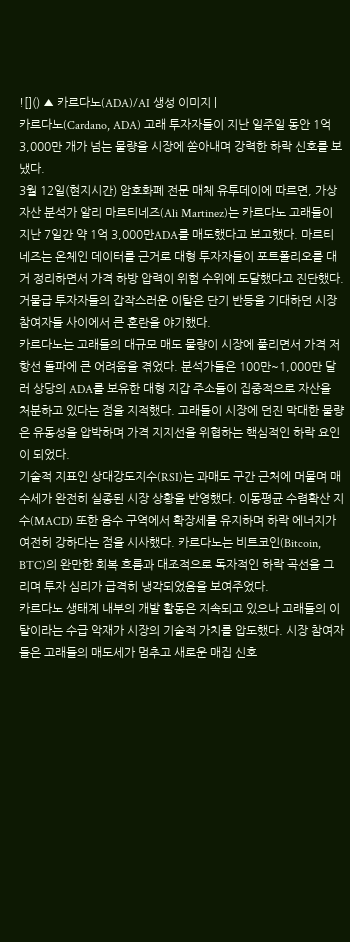![]() ▲ 카르다노(ADA)/AI 생성 이미지 |
카르다노(Cardano, ADA) 고래 투자자들이 지난 일주일 동안 1억 3,000만 개가 넘는 물량을 시장에 쏟아내며 강력한 하락 신호를 보냈다.
3월 12일(현지시간) 암호화폐 전문 매체 유투데이에 따르면, 가상자산 분석가 알리 마르티네즈(Ali Martinez)는 카르다노 고래들이 지난 7일간 약 1억 3,000만ADA를 매도했다고 보고했다. 마르티네즈는 온체인 데이터를 근거로 대형 투자자들이 포트폴리오를 대거 정리하면서 가격 하방 압력이 위험 수위에 도달했다고 진단했다. 거물급 투자자들의 갑작스러운 이탈은 단기 반등을 기대하던 시장 참여자들 사이에서 큰 혼란을 야기했다.
카르다노는 고래들의 대규모 매도 물량이 시장에 풀리면서 가격 저항선 돌파에 큰 어려움을 겪었다. 분석가들은 100만~1,000만 달러 상당의 ADA를 보유한 대형 지갑 주소들이 집중적으로 자산을 처분하고 있다는 점을 지적했다. 고래들이 시장에 던진 막대한 물량은 유동성을 압박하며 가격 지지선을 위협하는 핵심적인 하락 요인이 되었다.
기술적 지표인 상대강도지수(RSI)는 과매도 구간 근처에 머물며 매수세가 완전히 실종된 시장 상황을 반영했다. 이동평균 수렴확산 지수(MACD) 또한 음수 구역에서 확장세를 유지하며 하락 에너지가 여전히 강하다는 점을 시사했다. 카르다노는 비트코인(Bitcoin, BTC)의 완만한 회복 흐름과 대조적으로 독자적인 하락 곡선을 그리며 투자 심리가 급격히 냉각되었음을 보여주었다.
카르다노 생태계 내부의 개발 활동은 지속되고 있으나 고래들의 이탈이라는 수급 악재가 시장의 기술적 가치를 압도했다. 시장 참여자들은 고래들의 매도세가 멈추고 새로운 매집 신호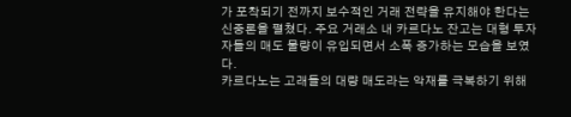가 포착되기 전까지 보수적인 거래 전략을 유지해야 한다는 신중론을 펼쳤다. 주요 거래소 내 카르다노 잔고는 대형 투자자들의 매도 물량이 유입되면서 소폭 증가하는 모습을 보였다.
카르다노는 고래들의 대량 매도라는 악재를 극복하기 위해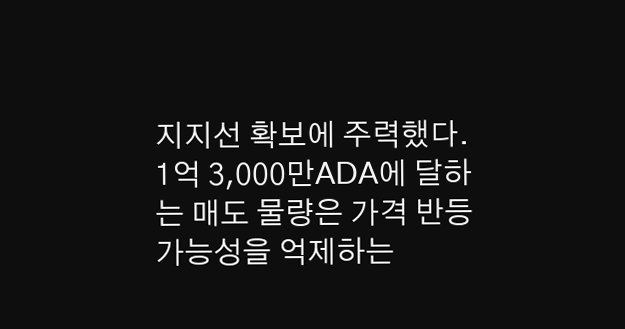지지선 확보에 주력했다. 1억 3,000만ADA에 달하는 매도 물량은 가격 반등 가능성을 억제하는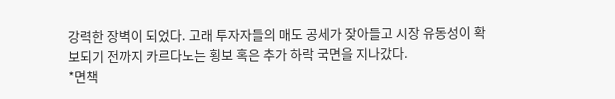강력한 장벽이 되었다. 고래 투자자들의 매도 공세가 잦아들고 시장 유동성이 확보되기 전까지 카르다노는 횡보 혹은 추가 하락 국면을 지나갔다.
*면책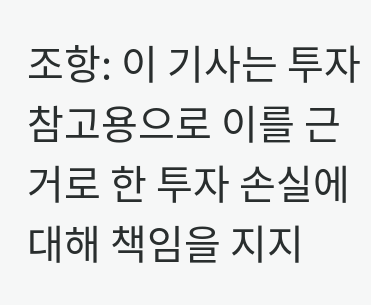조항: 이 기사는 투자 참고용으로 이를 근거로 한 투자 손실에 대해 책임을 지지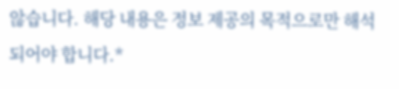않습니다. 해당 내용은 정보 제공의 목적으로만 해석되어야 합니다.*